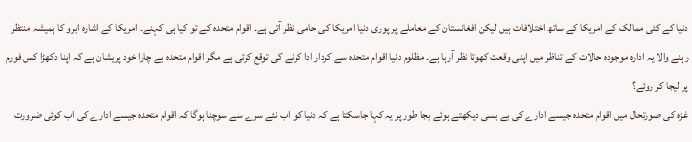دنیا کے کئی ممالک کے امریکا کے ساتھ اختلافات ہیں لیکن افغانستان کے معاملے پر پوری دنیا امریکا کی حامی نظر آتی ہے۔ اقوام متحدہ کے تو کیا ہی کہنے۔ امریکا کے اشارہ ابرو کا ہمیشہ منتظر رہنے والا یہ ادارہ موجودہ حالات کے تناظر میں اپنی وقعت کھوتا نظر آرہا ہے۔ مظلوم دنیا اقوام متحدہ سے کردار ادا کرنے کی توقع کرتی ہے مگر اقوام متحدہ بے چارا خود پریشان ہے کہ اپنا دکھڑا کس فورم پر لیجا کر روئے؟
غزہ کی صورتحال میں اقوام متحدہ جیسے ادارے کی بے بسی دیکھتے ہوئے بجا طور پر یہ کہا جاسکتا ہے کہ دنیا کو اب نئے سرے سے سوچنا ہوگا کہ اقوام متحدہ جیسے ادارے کی اب کوئی ضرورت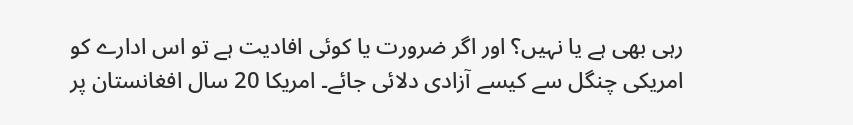رہی بھی ہے یا نہیں؟ اور اگر ضرورت یا کوئی افادیت ہے تو اس ادارے کو امریکی چنگل سے کیسے آزادی دلائی جائے۔ امریکا 20 سال افغانستان پر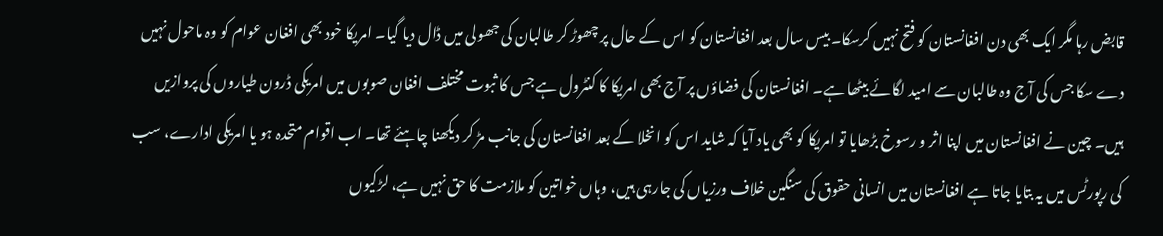قابض رہا مگر ایک بھی دن افغانستان کو فتح نہیں کرسکا۔ بیس سال بعد افغانستان کو اس کے حال پر چھوڑ کر طالبان کی جھولی میں ڈال دیا گیا۔ امریکا خود بھی افغان عوام کو وہ ماحول نہیں دے سکا جس کی آج وہ طالبان سے امید لگائے بیٹھا ہے۔ افغانستان کی فضاؤں پر آج بھی امریکا کا کنٹرول ہے جس کا ثبوت مختلف افغان صوبوں میں امریکی ڈرون طیاروں کی پروازیں ہیں۔ چین نے افغانستان میں اپنا اثر و رسوخ بڑھایا تو امریکا کو بھی یاد آیا کہ شاید اس کو انخلا کے بعد افغانستان کی جانب مڑ کر دیکھنا چاہئے تھا۔ اب اقوام متحدہ ہو یا امریکی ادارے، سب کی رپورٹس میں یہ بتایا جاتا ہے افغانستان میں انسانی حقوق کی سنگین خلاف ورزیاں کی جارہی ہیں، وہاں خواتین کو ملازمت کا حق نہیں ہے، لڑکیوں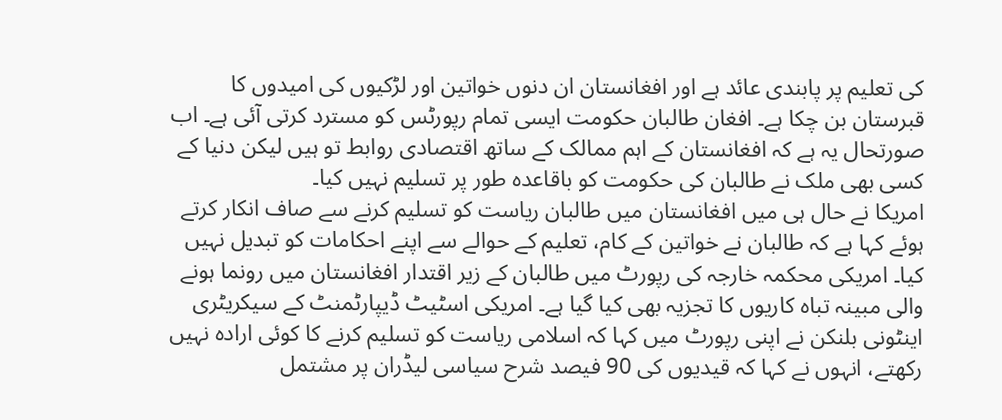کی تعلیم پر پابندی عائد ہے اور افغانستان ان دنوں خواتین اور لڑکیوں کی امیدوں کا قبرستان بن چکا ہے۔ افغان طالبان حکومت ایسی تمام رپورٹس کو مسترد کرتی آئی ہے۔ اب صورتحال یہ ہے کہ افغانستان کے اہم ممالک کے ساتھ اقتصادی روابط تو ہیں لیکن دنیا کے کسی بھی ملک نے طالبان کی حکومت کو باقاعدہ طور پر تسلیم نہیں کیا۔
امریکا نے حال ہی میں افغانستان میں طالبان ریاست کو تسلیم کرنے سے صاف انکار کرتے ہوئے کہا ہے کہ طالبان نے خواتین کے کام، تعلیم کے حوالے سے اپنے احکامات کو تبدیل نہیں کیا۔ امریکی محکمہ خارجہ کی رپورٹ میں طالبان کے زیر اقتدار افغانستان میں رونما ہونے والی مبینہ تباہ کاریوں کا تجزیہ بھی کیا گیا ہے۔ امریکی اسٹیٹ ڈیپارٹمنٹ کے سیکریٹری اینٹونی بلنکن نے اپنی رپورٹ میں کہا کہ اسلامی ریاست کو تسلیم کرنے کا کوئی ارادہ نہیں رکھتے، انہوں نے کہا کہ قیدیوں کی 90 فیصد شرح سیاسی لیڈران پر مشتمل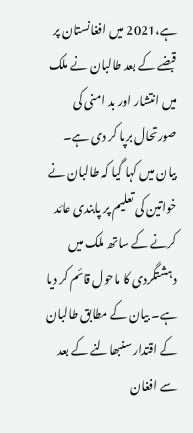ہے،2021 میں افغانستان پر قبضے کے بعد طالبان نے ملک میں انتشار اور بد امنی کی صورتحال برپا کر دی ہے۔ بیان میں کہا گیا کہ طالبان نے خواتین کی تعلیم پر پابندی عائد کرنے کے ساتھ ملک میں دہشتگردی کا ماحول قائم کر دیا ہے۔ بیان کے مطابق طالبان کے اقتدار سنبھالنے کے بعد سے افغان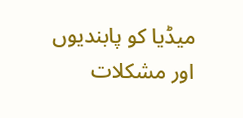میڈیا کو پابندیوں اور مشکلات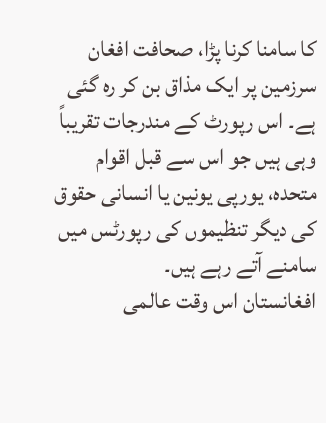کا سامنا کرنا پڑا، صحافت افغان سرزمین پر ایک مذاق بن کر رہ گئی ہے۔ اس رپورٹ کے مندرجات تقریباً وہی ہیں جو اس سے قبل اقوام متحدہ، یورپی یونین یا انسانی حقوق کی دیگر تنظیموں کی رپورٹس میں سامنے آتے رہے ہیں۔
افغانستان اس وقت عالمی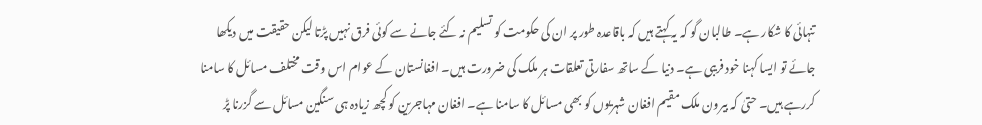تنہائی کا شکار ہے۔ طالبان گو کہ یہ کہتے ہیں کہ باقاعدہ طور پر ان کی حکومت کو تسلیم نہ کئے جانے سے کوئی فرق نہیں پڑتا لیکن حقیقت میں دیکھا جائے تو ایسا کہنا خود فریبی ہے۔ دنیا کے ساتھ سفارتی تعلقات ہر ملک کی ضرورت ہیں۔ افغانستان کے عوام اس وقت مختلف مسائل کا سامنا کررہے ہیں۔ حتیٰ کہ بیرون ملک مقیم افغان شہریوں کو بھی مسائل کا سامنا ہے۔ افغان مہاجرین کو کچھ زیادہ ہی سنگین مسائل سے گزرنا پڑ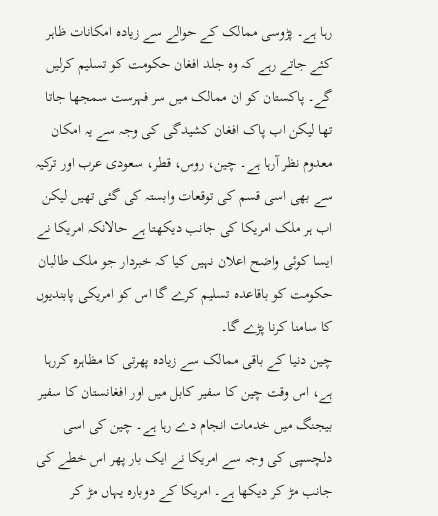رہا ہے۔ پڑوسی ممالک کے حوالے سے زیادہ امکانات ظاہر کئے جاتے رہے کہ وہ جلد افغان حکومت کو تسلیم کرلیں گے۔ پاکستان کو ان ممالک میں سر فہرست سمجھا جاتا تھا لیکن اب پاک افغان کشیدگی کی وجہ سے یہ امکان معدوم نظر آرہا ہے۔ چین، روس، قطر، سعودی عرب اور ترکیہ سے بھی اسی قسم کی توقعات وابستہ کی گئی تھیں لیکن اب ہر ملک امریکا کی جانب دیکھتا ہے حالانکہ امریکا نے ایسا کوئی واضح اعلان نہیں کیا کہ خبردار جو ملک طالبان حکومت کو باقاعدہ تسلیم کرے گا اس کو امریکی پابندیوں کا سامنا کرنا پڑے گا۔
چین دنیا کے باقی ممالک سے زیادہ پھرتی کا مظاہرہ کررہا ہے، اس وقت چین کا سفیر کابل میں اور افغانستان کا سفیر بیجنگ میں خدمات انجام دے رہا ہے۔ چین کی اسی دلچسپی کی وجہ سے امریکا نے ایک بار پھر اس خطے کی جانب مڑ کر دیکھا ہے۔ امریکا کے دوبارہ یہاں مڑ کر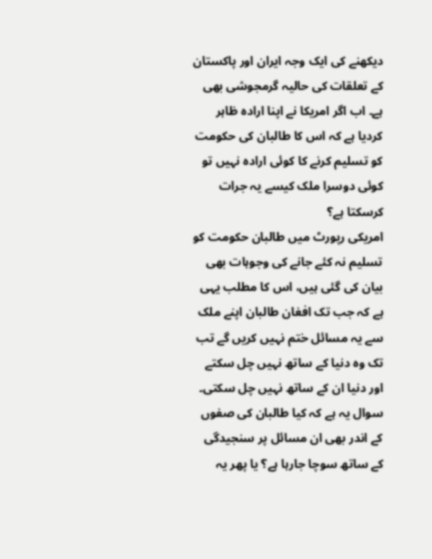دیکھنے کی ایک وجہ ایران اور پاکستان کے تعلقات کی حالیہ گرمجوشی بھی ہے۔ اب اگر امریکا نے اپنا ارادہ ظاہر کردیا ہے کہ اس کا طالبان کی حکومت کو تسلیم کرنے کا کوئی ارادہ نہیں تو کوئی دوسرا ملک کیسے یہ جرات کرسکتا ہے؟
امریکی رپورٹ میں طالبان حکومت کو تسلیم نہ کئے جانے کی وجوہات بھی بیان کی گئی ہیں، اس کا مطلب یہی ہے کہ جب تک افغان طالبان اپنے ملک سے یہ مسائل ختم نہیں کریں گے تب تک وہ دنیا کے ساتھ نہیں چل سکتے اور دنیا ان کے ساتھ نہیں چل سکتی۔ سوال یہ ہے کہ کیا طالبان کی صفوں کے اندر بھی ان مسائل پر سنجیدگی کے ساتھ سوچا جارہا ہے؟ یا پھر یہ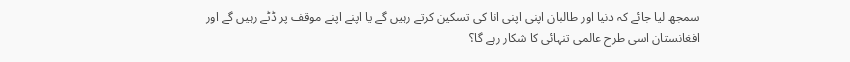سمجھ لیا جائے کہ دنیا اور طالبان اپنی اپنی انا کی تسکین کرتے رہیں گے یا اپنے اپنے موقف پر ڈٹے رہیں گے اور افغانستان اسی طرح عالمی تنہائی کا شکار رہے گا؟